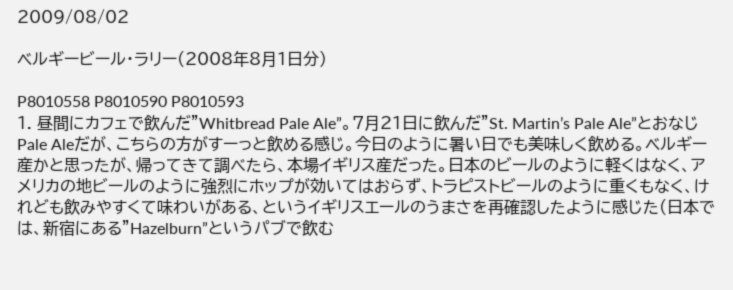2009/08/02

ベルギービール・ラリー(2008年8月1日分)

P8010558 P8010590 P8010593
1. 昼間にカフェで飲んだ”Whitbread Pale Ale”。7月21日に飲んだ”St. Martin’s Pale Ale”とおなじPale Aleだが、こちらの方がすーっと飲める感じ。今日のように暑い日でも美味しく飲める。ベルギー産かと思ったが、帰ってきて調べたら、本場イギリス産だった。日本のビールのように軽くはなく、アメリカの地ビールのように強烈にホップが効いてはおらず、トラピストビールのように重くもなく、けれども飲みやすくて味わいがある、というイギリスエールのうまさを再確認したように感じた(日本では、新宿にある”Hazelburn”というパブで飲む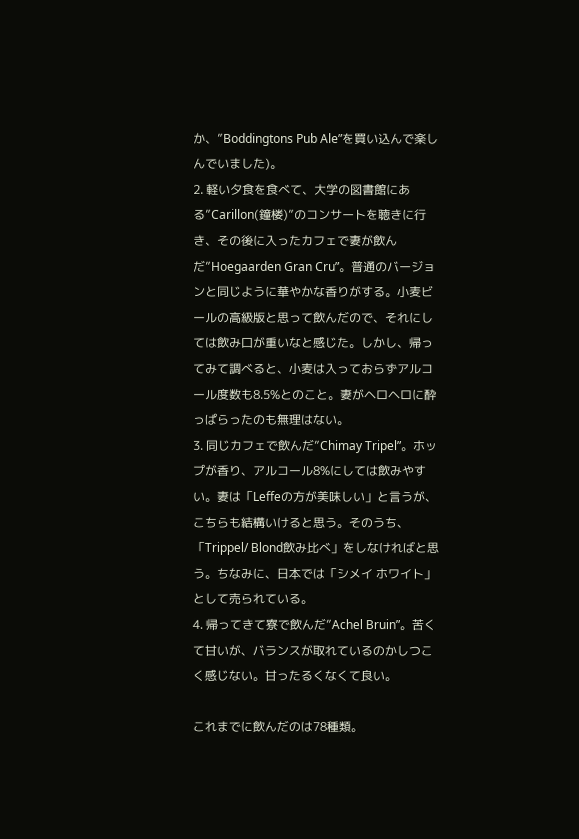か、”Boddingtons Pub Ale”を買い込んで楽しんでいました)。
2. 軽い夕食を食べて、大学の図書館にある”Carillon(鐘楼)”のコンサートを聴きに行き、その後に入ったカフェで妻が飲んだ”Hoegaarden Gran Cru”。普通のバージョンと同じように華やかな香りがする。小麦ビールの高級版と思って飲んだので、それにしては飲み口が重いなと感じた。しかし、帰ってみて調べると、小麦は入っておらずアルコール度数も8.5%とのこと。妻がヘロヘロに酔っぱらったのも無理はない。
3. 同じカフェで飲んだ”Chimay Tripel”。ホップが香り、アルコール8%にしては飲みやすい。妻は「Leffeの方が美味しい」と言うが、こちらも結構いけると思う。そのうち、「Trippel/ Blond飲み比べ」をしなければと思う。ちなみに、日本では「シメイ ホワイト」として売られている。
4. 帰ってきて寮で飲んだ”Achel Bruin”。苦くて甘いが、バランスが取れているのかしつこく感じない。甘ったるくなくて良い。

これまでに飲んだのは78種類。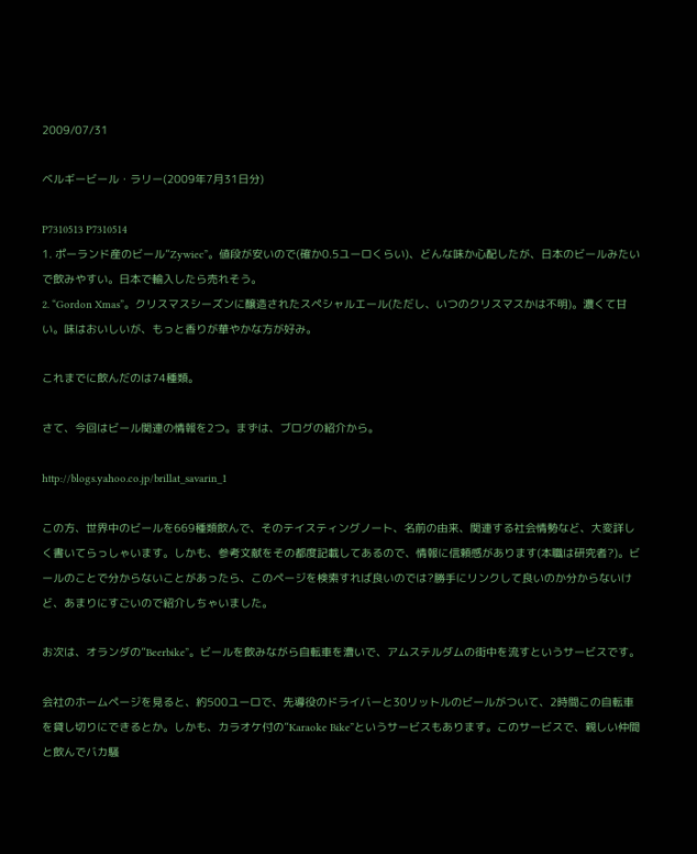2009/07/31

ベルギービール・ラリー(2009年7月31日分)

P7310513 P7310514
1. ポーランド産のビール”Zywiec”。値段が安いので(確か0.5ユーロくらい)、どんな味か心配したが、日本のビールみたいで飲みやすい。日本で輸入したら売れそう。
2. “Gordon Xmas”。クリスマスシーズンに醸造されたスペシャルエール(ただし、いつのクリスマスかは不明)。濃くて甘い。味はおいしいが、もっと香りが華やかな方が好み。

これまでに飲んだのは74種類。

さて、今回はビール関連の情報を2つ。まずは、ブログの紹介から。

http://blogs.yahoo.co.jp/brillat_savarin_1

この方、世界中のビールを669種類飲んで、そのテイスティングノート、名前の由来、関連する社会情勢など、大変詳しく書いてらっしゃいます。しかも、参考文献をその都度記載してあるので、情報に信頼感があります(本職は研究者?)。ビールのことで分からないことがあったら、このページを検索すれば良いのでは?勝手にリンクして良いのか分からないけど、あまりにすごいので紹介しちゃいました。

お次は、オランダの”Beerbike”。ビールを飲みながら自転車を漕いで、アムステルダムの街中を流すというサービスです。

会社のホームページを見ると、約500ユーロで、先導役のドライバーと30リットルのビールがついて、2時間この自転車を貸し切りにできるとか。しかも、カラオケ付の”Karaoke Bike”というサービスもあります。このサービスで、親しい仲間と飲んでバカ騒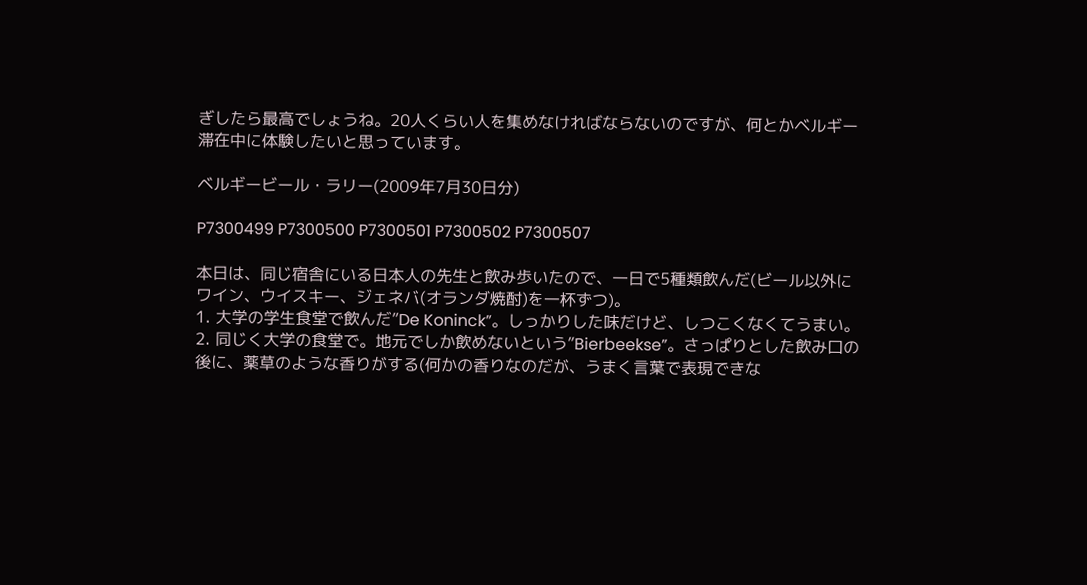ぎしたら最高でしょうね。20人くらい人を集めなければならないのですが、何とかベルギー滞在中に体験したいと思っています。

ベルギービール・ラリー(2009年7月30日分)

P7300499 P7300500 P7300501 P7300502 P7300507

本日は、同じ宿舎にいる日本人の先生と飲み歩いたので、一日で5種類飲んだ(ビール以外にワイン、ウイスキー、ジェネバ(オランダ焼酎)を一杯ずつ)。
1. 大学の学生食堂で飲んだ”De Koninck”。しっかりした味だけど、しつこくなくてうまい。
2. 同じく大学の食堂で。地元でしか飲めないという”Bierbeekse”。さっぱりとした飲み口の後に、薬草のような香りがする(何かの香りなのだが、うまく言葉で表現できな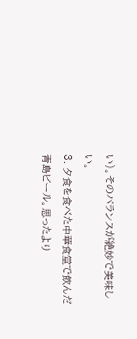い)。そのバランスが絶妙で美味しい。
3. 夕食を食べた中華食堂で飲んだ青島ビール。思ったより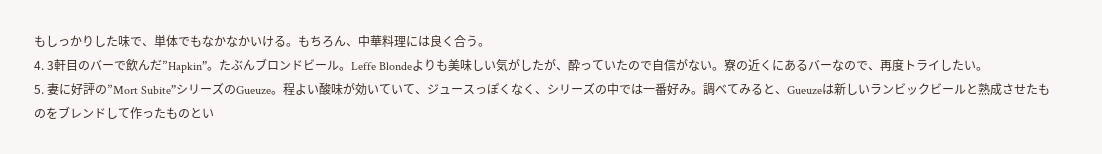もしっかりした味で、単体でもなかなかいける。もちろん、中華料理には良く合う。
4. 3軒目のバーで飲んだ”Hapkin”。たぶんブロンドビール。Leffe Blondeよりも美味しい気がしたが、酔っていたので自信がない。寮の近くにあるバーなので、再度トライしたい。
5. 妻に好評の”Mort Subite”シリーズのGueuze。程よい酸味が効いていて、ジュースっぽくなく、シリーズの中では一番好み。調べてみると、Gueuzeは新しいランビックビールと熟成させたものをブレンドして作ったものとい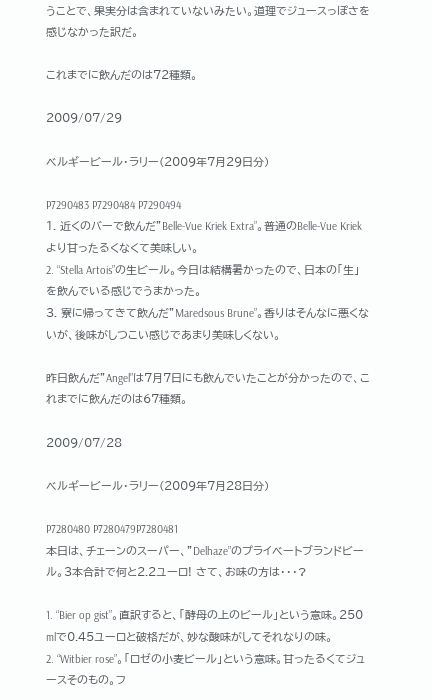うことで、果実分は含まれていないみたい。道理でジュースっぽさを感じなかった訳だ。

これまでに飲んだのは72種類。

2009/07/29

ベルギービール・ラリー(2009年7月29日分)

P7290483 P7290484 P7290494
1. 近くのバーで飲んだ”Belle-Vue Kriek Extra”。普通のBelle-Vue Kriekより甘ったるくなくて美味しい。
2. “Stella Artois”の生ビール。今日は結構暑かったので、日本の「生」を飲んでいる感じでうまかった。
3. 寮に帰ってきて飲んだ”Maredsous Brune”。香りはそんなに悪くないが、後味がしつこい感じであまり美味しくない。

昨日飲んだ”Angel”は7月7日にも飲んでいたことが分かったので、これまでに飲んだのは67種類。

2009/07/28

ベルギービール・ラリー(2009年7月28日分)

P7280480 P7280479P7280481
本日は、チェーンのスーパー、”Delhaze”のプライベートブランドビール。3本合計で何と2.2ユーロ! さて、お味の方は・・・?

1. “Bier op gist”。直訳すると、「酵母の上のビール」という意味。250 mlで0.45ユーロと破格だが、妙な酸味がしてそれなりの味。
2. “Witbier rose”。「ロゼの小麦ビール」という意味。甘ったるくてジュースそのもの。フ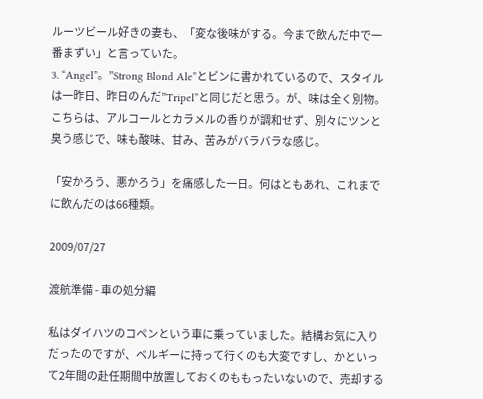ルーツビール好きの妻も、「変な後味がする。今まで飲んだ中で一番まずい」と言っていた。
3. “Angel”。”Strong Blond Ale”とビンに書かれているので、スタイルは一昨日、昨日のんだ”Tripel”と同じだと思う。が、味は全く別物。こちらは、アルコールとカラメルの香りが調和せず、別々にツンと臭う感じで、味も酸味、甘み、苦みがバラバラな感じ。

「安かろう、悪かろう」を痛感した一日。何はともあれ、これまでに飲んだのは66種類。

2009/07/27

渡航準備 - 車の処分編

私はダイハツのコペンという車に乗っていました。結構お気に入りだったのですが、ベルギーに持って行くのも大変ですし、かといって2年間の赴任期間中放置しておくのももったいないので、売却する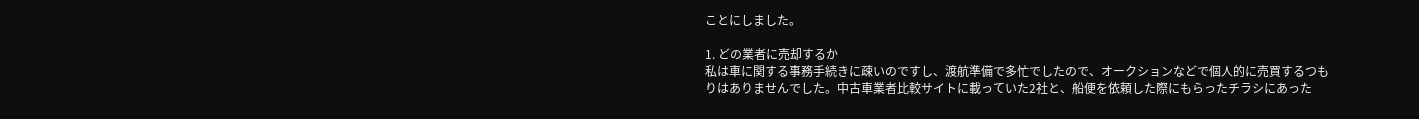ことにしました。

1. どの業者に売却するか
私は車に関する事務手続きに疎いのですし、渡航準備で多忙でしたので、オークションなどで個人的に売買するつもりはありませんでした。中古車業者比較サイトに載っていた2社と、船便を依頼した際にもらったチラシにあった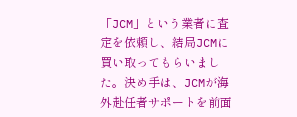「JCM」という業者に査定を依頼し、結局JCMに買い取ってもらいました。決め手は、JCMが海外赴任者サポートを前面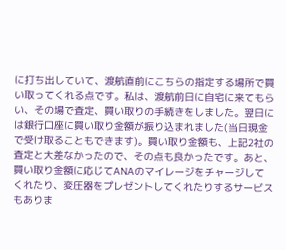に打ち出していて、渡航直前にこちらの指定する場所で買い取ってくれる点です。私は、渡航前日に自宅に来てもらい、その場で査定、買い取りの手続きをしました。翌日には銀行口座に買い取り金額が振り込まれました(当日現金で受け取ることもできます)。買い取り金額も、上記2社の査定と大差なかったので、その点も良かったです。あと、買い取り金額に応じてANAのマイレージをチャージしてくれたり、変圧器をプレゼントしてくれたりするサービスもありま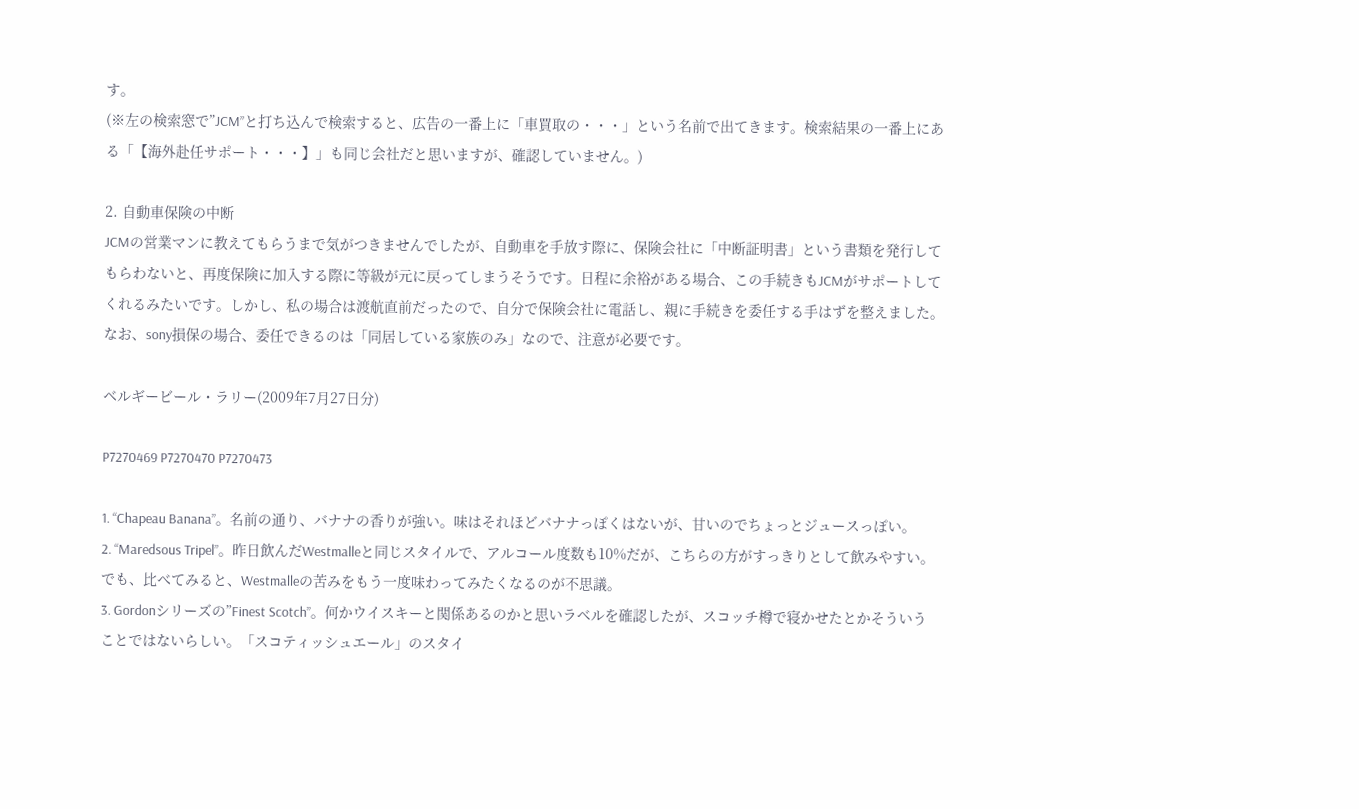す。
(※左の検索窓で”JCM”と打ち込んで検索すると、広告の一番上に「車買取の・・・」という名前で出てきます。検索結果の一番上にある「【海外赴任サポート・・・】」も同じ会社だと思いますが、確認していません。)

2. 自動車保険の中断
JCMの営業マンに教えてもらうまで気がつきませんでしたが、自動車を手放す際に、保険会社に「中断証明書」という書類を発行してもらわないと、再度保険に加入する際に等級が元に戻ってしまうそうです。日程に余裕がある場合、この手続きもJCMがサポートしてくれるみたいです。しかし、私の場合は渡航直前だったので、自分で保険会社に電話し、親に手続きを委任する手はずを整えました。なお、sony損保の場合、委任できるのは「同居している家族のみ」なので、注意が必要です。

ベルギービール・ラリー(2009年7月27日分)

P7270469 P7270470 P7270473

1. “Chapeau Banana”。名前の通り、バナナの香りが強い。味はそれほどバナナっぽくはないが、甘いのでちょっとジュースっぽい。
2. “Maredsous Tripel”。昨日飲んだWestmalleと同じスタイルで、アルコール度数も10%だが、こちらの方がすっきりとして飲みやすい。でも、比べてみると、Westmalleの苦みをもう一度味わってみたくなるのが不思議。
3. Gordonシリーズの”Finest Scotch”。何かウイスキーと関係あるのかと思いラベルを確認したが、スコッチ樽で寝かせたとかそういうことではないらしい。「スコティッシュエール」のスタイ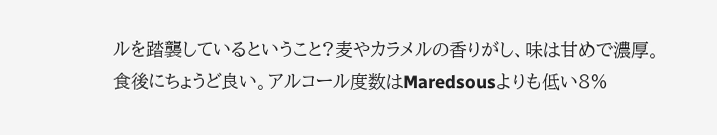ルを踏襲しているということ?麦やカラメルの香りがし、味は甘めで濃厚。食後にちょうど良い。アルコール度数はMaredsousよりも低い8%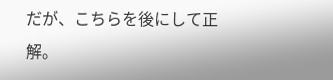だが、こちらを後にして正解。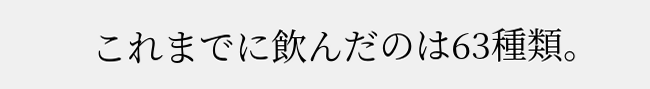これまでに飲んだのは63種類。